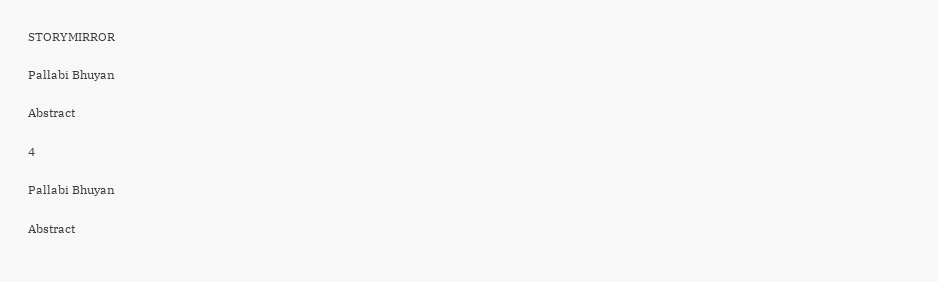STORYMIRROR

Pallabi Bhuyan

Abstract

4

Pallabi Bhuyan

Abstract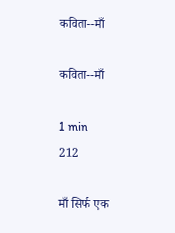कविता--माँ

कविता--माँ

1 min
212

माँ सिर्फ एक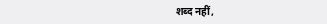शब्द नहीं,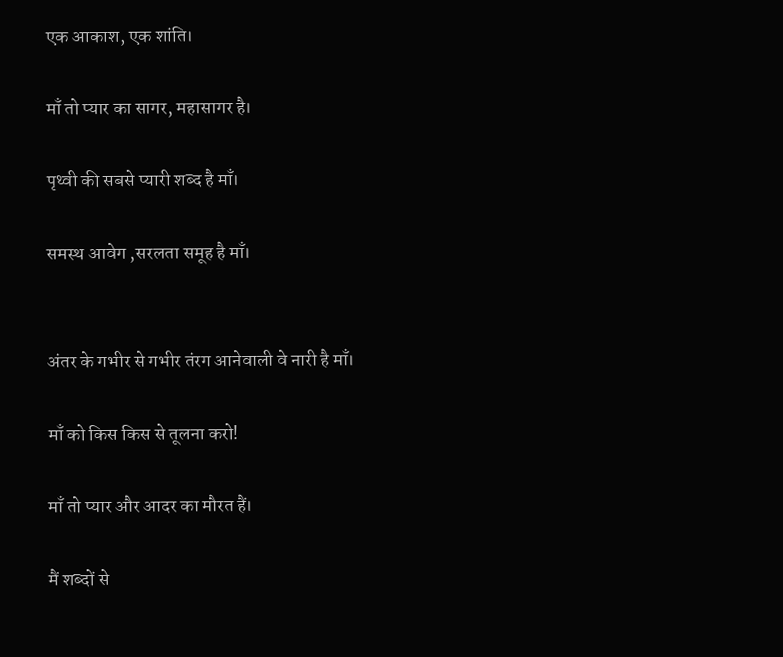एक आकाश, एक शांति।

माँ तो प्यार का सागर, महासागर है।

पृथ्वी की सबसे प्यारी शब्द है माँ।

समस्थ आवेग ,सरलता समूह है माँ।


अंतर के गभीर से गभीर तंरग आनेवाली वे नारी है माँ।

माँ को किस किस से तूलना करो!

माँ तो प्यार और आदर का मौरत हैं।

मैं शब्दों से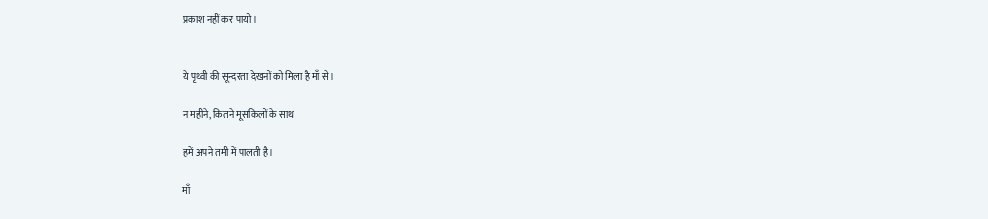प्रकाश नहीं कर पायो।


ये पृथ्वी की सून्दरता देखनों को मिला है माँ से।

न महीने, कितने मूसकिलों के साथ

हमें अपने तमी में पालती है।

माँ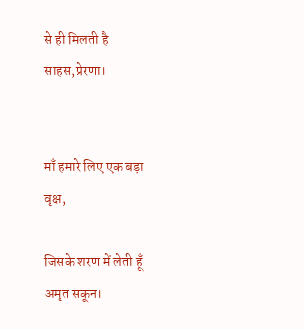से ही मिलती है साहस,प्रेरणा।


माँ हमारे लिए एक बड़ा वृक्ष,

जिसके शरण में लेती हूँ अमृत सकून।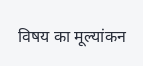विषय का मूल्यांकन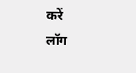करें
लॉग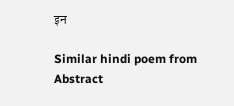इन

Similar hindi poem from Abstract